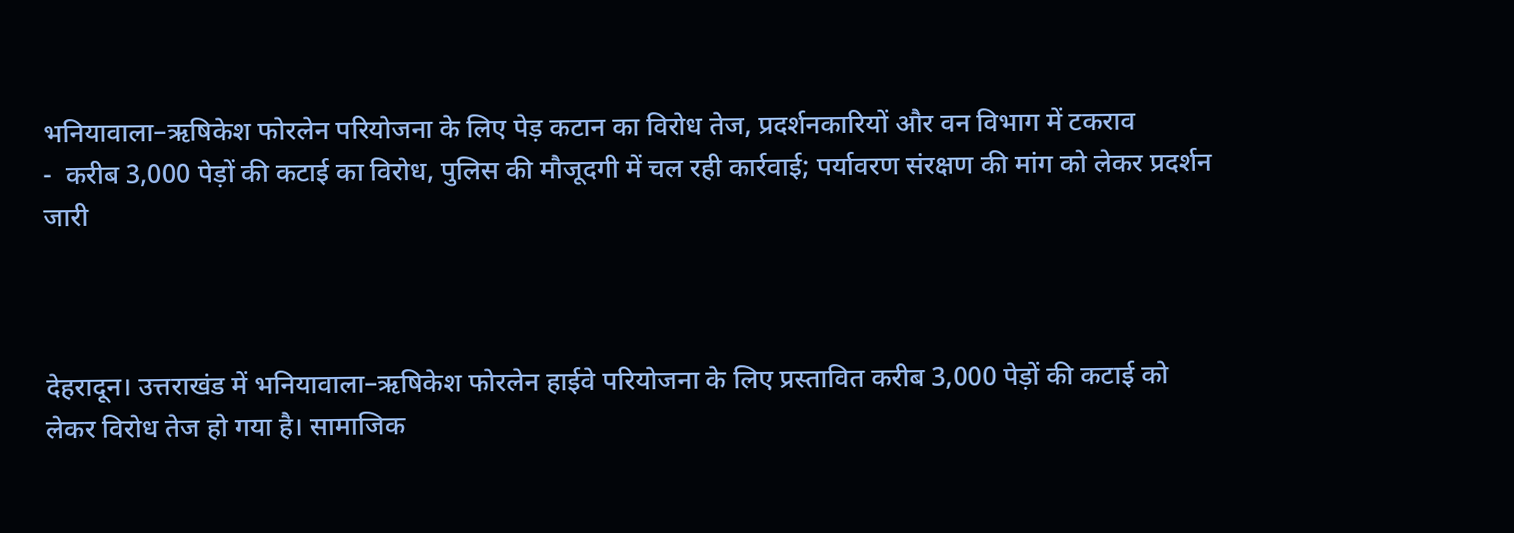भनियावाला–ऋषिकेश फोरलेन परियोजना के लिए पेड़ कटान का विरोध तेज, प्रदर्शनकारियों और वन विभाग में टकराव
-  करीब 3,000 पेड़ों की कटाई का विरोध, पुलिस की मौजूदगी में चल रही कार्रवाई; पर्यावरण संरक्षण की मांग को लेकर प्रदर्शन जारी



देहरादून। उत्तराखंड में भनियावाला–ऋषिकेश फोरलेन हाईवे परियोजना के लिए प्रस्तावित करीब 3,000 पेड़ों की कटाई को लेकर विरोध तेज हो गया है। सामाजिक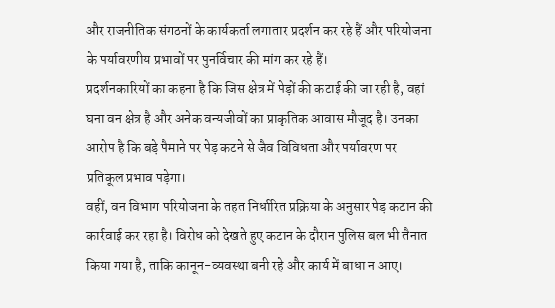और राजनीतिक संगठनों के कार्यकर्ता लगातार प्रदर्शन कर रहे हैं और परियोजना के पर्यावरणीय प्रभावों पर पुनर्विचार की मांग कर रहे हैं।
प्रदर्शनकारियों का कहना है कि जिस क्षेत्र में पेड़ों की कटाई की जा रही है, वहां घना वन क्षेत्र है और अनेक वन्यजीवों का प्राकृतिक आवास मौजूद है। उनका आरोप है कि बड़े पैमाने पर पेड़ कटने से जैव विविधता और पर्यावरण पर प्रतिकूल प्रभाव पड़ेगा।
वहीं, वन विभाग परियोजना के तहत निर्धारित प्रक्रिया के अनुसार पेड़ कटान की कार्रवाई कर रहा है। विरोध को देखते हुए कटान के दौरान पुलिस बल भी तैनात किया गया है, ताकि कानून-व्यवस्था बनी रहे और कार्य में बाधा न आए।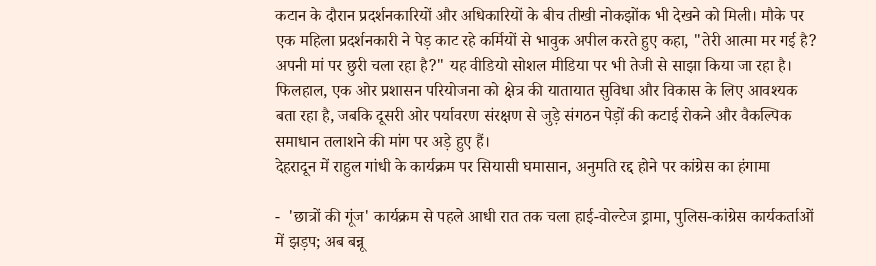कटान के दौरान प्रदर्शनकारियों और अधिकारियों के बीच तीखी नोकझोंक भी देखने को मिली। मौके पर एक महिला प्रदर्शनकारी ने पेड़ काट रहे कर्मियों से भावुक अपील करते हुए कहा, "तेरी आत्मा मर गई है? अपनी मां पर छुरी चला रहा है?" यह वीडियो सोशल मीडिया पर भी तेजी से साझा किया जा रहा है।
फिलहाल, एक ओर प्रशासन परियोजना को क्षेत्र की यातायात सुविधा और विकास के लिए आवश्यक बता रहा है, जबकि दूसरी ओर पर्यावरण संरक्षण से जुड़े संगठन पेड़ों की कटाई रोकने और वैकल्पिक समाधान तलाशने की मांग पर अड़े हुए हैं।
देहरादून में राहुल गांधी के कार्यक्रम पर सियासी घमासान, अनुमति रद्द होने पर कांग्रेस का हंगामा

-  'छात्रों की गूंज' कार्यक्रम से पहले आधी रात तक चला हाई-वोल्टेज ड्रामा, पुलिस-कांग्रेस कार्यकर्ताओं में झड़प; अब बन्नू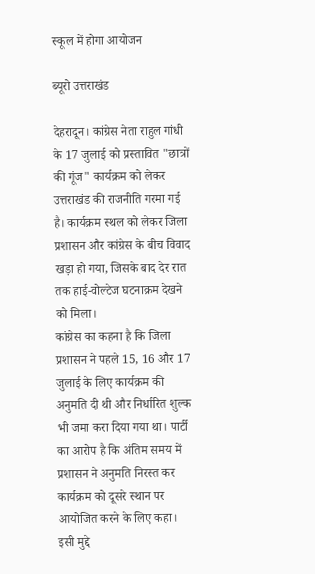स्कूल में होगा आयोजन

ब्यूरो उत्तराखंड

देहरादून। कांग्रेस नेता राहुल गांधी के 17 जुलाई को प्रस्तावित "छात्रों की गूंज" कार्यक्रम को लेकर उत्तराखंड की राजनीति गरमा गई है। कार्यक्रम स्थल को लेकर जिला प्रशासन और कांग्रेस के बीच विवाद खड़ा हो गया, जिसके बाद देर रात तक हाई-वोल्टेज घटनाक्रम देखने को मिला।
कांग्रेस का कहना है कि जिला प्रशासन ने पहले 15, 16 और 17 जुलाई के लिए कार्यक्रम की अनुमति दी थी और निर्धारित शुल्क भी जमा करा दिया गया था। पार्टी का आरोप है कि अंतिम समय में प्रशासन ने अनुमति निरस्त कर कार्यक्रम को दूसरे स्थान पर आयोजित करने के लिए कहा।
इसी मुद्दे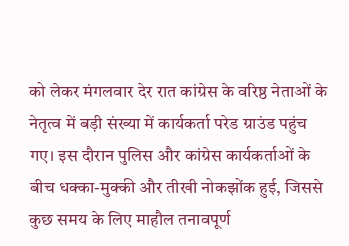को लेकर मंगलवार देर रात कांग्रेस के वरिष्ठ नेताओं के नेतृत्व में बड़ी संख्या में कार्यकर्ता परेड ग्राउंड पहुंच गए। इस दौरान पुलिस और कांग्रेस कार्यकर्ताओं के बीच धक्का-मुक्की और तीखी नोकझोंक हुई, जिससे कुछ समय के लिए माहौल तनावपूर्ण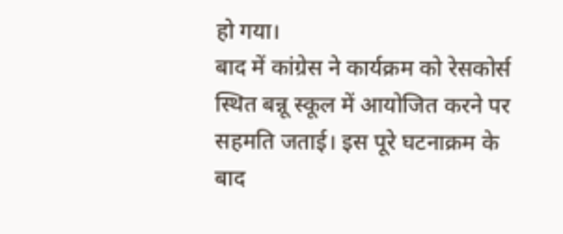हो गया।
बाद में कांग्रेस ने कार्यक्रम को रेसकोर्स स्थित बन्नू स्कूल में आयोजित करने पर सहमति जताई। इस पूरे घटनाक्रम के बाद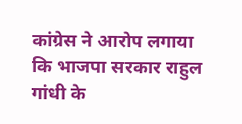कांग्रेस ने आरोप लगाया कि भाजपा सरकार राहुल गांधी के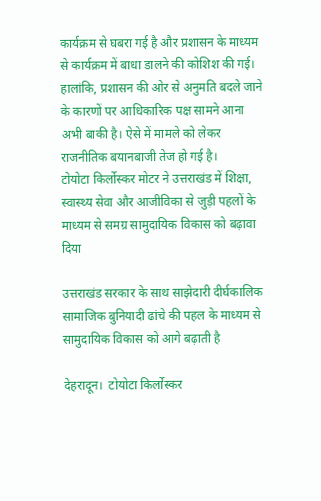कार्यक्रम से घबरा गई है और प्रशासन के माध्यम से कार्यक्रम में बाधा डालने की कोशिश की गई।
हालांकि, प्रशासन की ओर से अनुमति बदले जाने के कारणों पर आधिकारिक पक्ष सामने आना अभी बाकी है। ऐसे में मामले को लेकर राजनीतिक बयानबाजी तेज हो गई है।
टोयोटा किर्लोस्कर मोटर ने उत्तराखंड में शिक्षा, स्वास्थ्य सेवा और आजीविका से जुड़ी पहलों के माध्यम से समग्र सामुदायिक विकास को बढ़ावा दिया

उत्तराखंड सरकार के साथ साझेदारी दीर्घकालिक सामाजिक बुनियादी ढांचे की पहल के माध्यम से सामुदायिक विकास को आगे बढ़ाती है

देहरादून।  टोयोटा किर्लोस्कर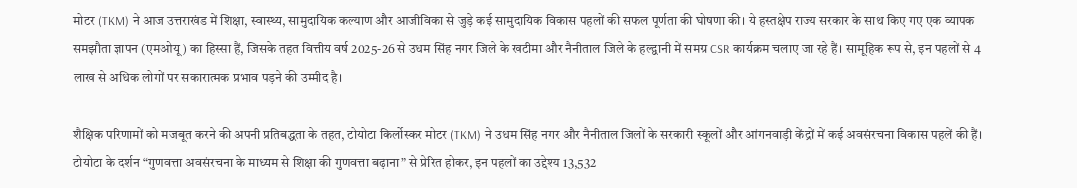मोटर (TKM) ने आज उत्तराखंड में शिक्षा, स्वास्थ्य, सामुदायिक कल्याण और आजीविका से जुड़े कई सामुदायिक विकास पहलों की सफल पूर्णता की घोषणा की। ये हस्तक्षेप राज्य सरकार के साथ किए गए एक व्यापक समझौता ज्ञापन (एमओयू) का हिस्सा हैं, जिसके तहत वित्तीय वर्ष 2025-26 से उधम सिंह नगर जिले के खटीमा और नैनीताल जिले के हल्द्वानी में समग्र CSR कार्यक्रम चलाए जा रहे हैं। सामूहिक रूप से, इन पहलों से 4 लाख से अधिक लोगों पर सकारात्मक प्रभाव पड़ने की उम्मीद है।

शैक्षिक परिणामों को मजबूत करने की अपनी प्रतिबद्धता के तहत, टोयोटा किर्लोस्कर मोटर (TKM) ने उधम सिंह नगर और नैनीताल जिलों के सरकारी स्कूलों और आंगनवाड़ी केंद्रों में कई अवसंरचना विकास पहलें की हैं। टोयोटा के दर्शन “गुणवत्ता अवसंरचना के माध्यम से शिक्षा की गुणवत्ता बढ़ाना” से प्रेरित होकर, इन पहलों का उद्देश्य 13,532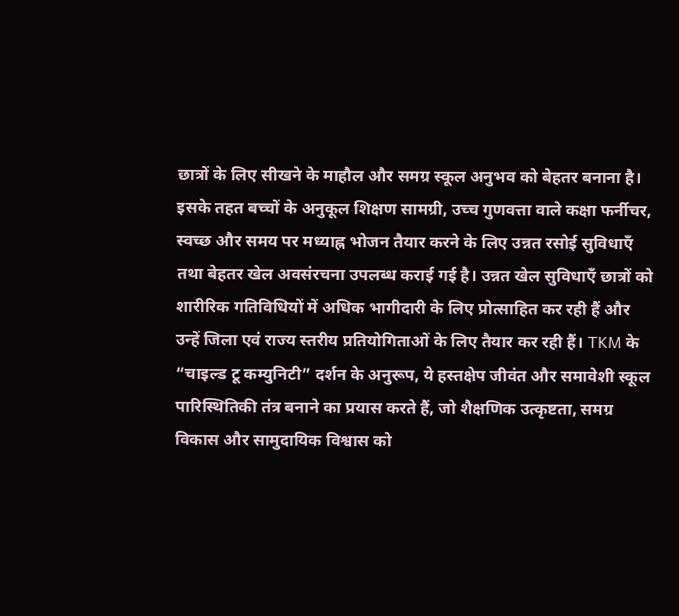छात्रों के लिए सीखने के माहौल और समग्र स्कूल अनुभव को बेहतर बनाना है। इसके तहत बच्चों के अनुकूल शिक्षण सामग्री, उच्च गुणवत्ता वाले कक्षा फर्नीचर, स्वच्छ और समय पर मध्याह्न भोजन तैयार करने के लिए उन्नत रसोई सुविधाएँ तथा बेहतर खेल अवसंरचना उपलब्ध कराई गई है। उन्नत खेल सुविधाएँ छात्रों को शारीरिक गतिविधियों में अधिक भागीदारी के लिए प्रोत्साहित कर रही हैं और उन्हें जिला एवं राज्य स्तरीय प्रतियोगिताओं के लिए तैयार कर रही हैं। TKM के “चाइल्ड टू कम्युनिटी” दर्शन के अनुरूप, ये हस्तक्षेप जीवंत और समावेशी स्कूल पारिस्थितिकी तंत्र बनाने का प्रयास करते हैं, जो शैक्षणिक उत्कृष्टता, समग्र विकास और सामुदायिक विश्वास को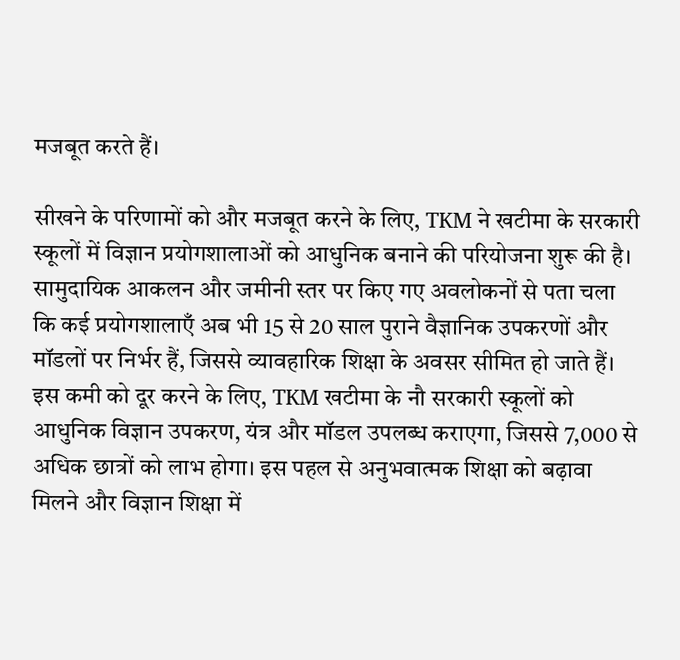मजबूत करते हैं।

सीखने के परिणामों को और मजबूत करने के लिए, TKM ने खटीमा के सरकारी स्कूलों में विज्ञान प्रयोगशालाओं को आधुनिक बनाने की परियोजना शुरू की है। सामुदायिक आकलन और जमीनी स्तर पर किए गए अवलोकनों से पता चला कि कई प्रयोगशालाएँ अब भी 15 से 20 साल पुराने वैज्ञानिक उपकरणों और मॉडलों पर निर्भर हैं, जिससे व्यावहारिक शिक्षा के अवसर सीमित हो जाते हैं। इस कमी को दूर करने के लिए, TKM खटीमा के नौ सरकारी स्कूलों को आधुनिक विज्ञान उपकरण, यंत्र और मॉडल उपलब्ध कराएगा, जिससे 7,000 से अधिक छात्रों को लाभ होगा। इस पहल से अनुभवात्मक शिक्षा को बढ़ावा मिलने और विज्ञान शिक्षा में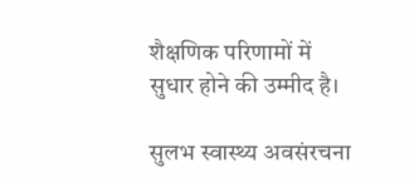शैक्षणिक परिणामों में सुधार होने की उम्मीद है।

सुलभ स्वास्थ्य अवसंरचना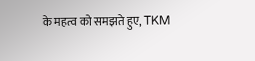के महत्व को समझते हुए, TKM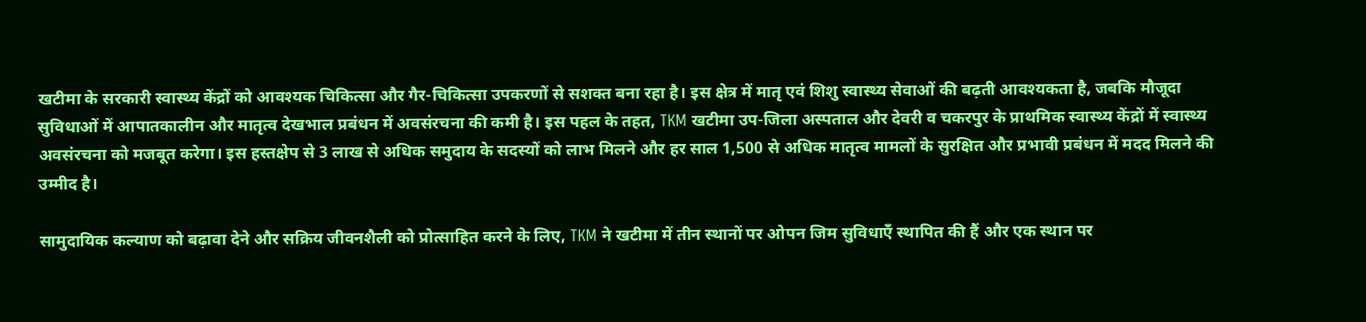खटीमा के सरकारी स्वास्थ्य केंद्रों को आवश्यक चिकित्सा और गैर-चिकित्सा उपकरणों से सशक्त बना रहा है। इस क्षेत्र में मातृ एवं शिशु स्वास्थ्य सेवाओं की बढ़ती आवश्यकता है, जबकि मौजूदा सुविधाओं में आपातकालीन और मातृत्व देखभाल प्रबंधन में अवसंरचना की कमी है। इस पहल के तहत, TKM खटीमा उप-जिला अस्पताल और देवरी व चकरपुर के प्राथमिक स्वास्थ्य केंद्रों में स्वास्थ्य अवसंरचना को मजबूत करेगा। इस हस्तक्षेप से 3 लाख से अधिक समुदाय के सदस्यों को लाभ मिलने और हर साल 1,500 से अधिक मातृत्व मामलों के सुरक्षित और प्रभावी प्रबंधन में मदद मिलने की उम्मीद है।

सामुदायिक कल्याण को बढ़ावा देने और सक्रिय जीवनशैली को प्रोत्साहित करने के लिए, TKM ने खटीमा में तीन स्थानों पर ओपन जिम सुविधाएँ स्थापित की हैं और एक स्थान पर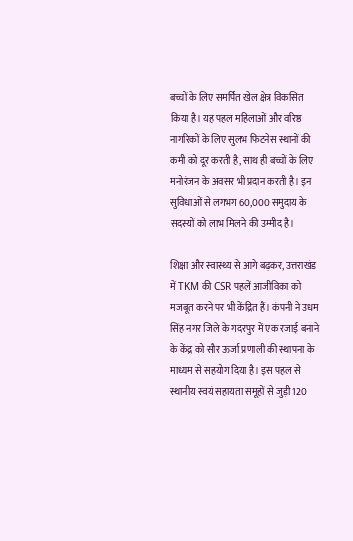बच्चों के लिए समर्पित खेल क्षेत्र विकसित किया है। यह पहल महिलाओं और वरिष्ठ नागरिकों के लिए सुलभ फिटनेस स्थानों की कमी को दूर करती है, साथ ही बच्चों के लिए मनोरंजन के अवसर भी प्रदान करती है। इन सुविधाओं से लगभग 60,000 समुदाय के सदस्यों को लाभ मिलने की उम्मीद है।

शिक्षा और स्वास्थ्य से आगे बढ़कर, उत्तराखंड में TKM की CSR पहलें आजीविका को मजबूत करने पर भी केंद्रित हैं। कंपनी ने उधम सिंह नगर जिले के गदरपुर में एक रजाई बनाने के केंद्र को सौर ऊर्जा प्रणाली की स्थापना के माध्यम से सहयोग दिया है। इस पहल से स्थानीय स्वयं सहायता समूहों से जुड़ी 120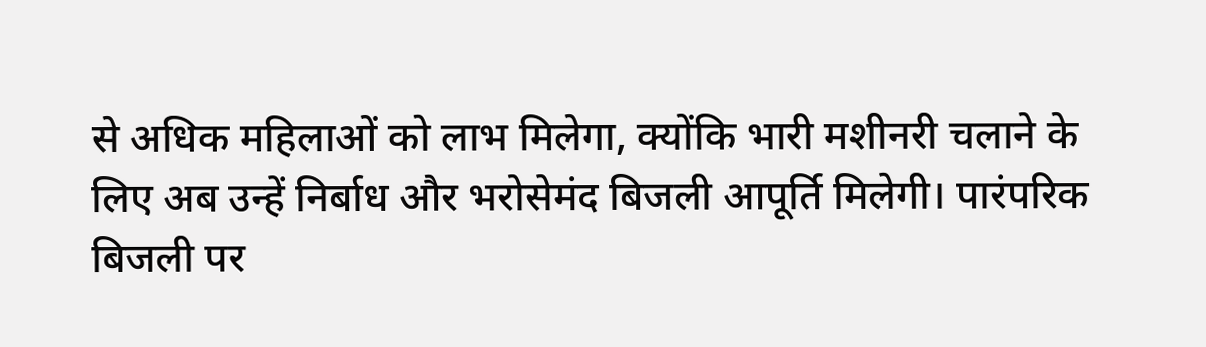से अधिक महिलाओं को लाभ मिलेगा, क्योंकि भारी मशीनरी चलाने के लिए अब उन्हें निर्बाध और भरोसेमंद बिजली आपूर्ति मिलेगी। पारंपरिक बिजली पर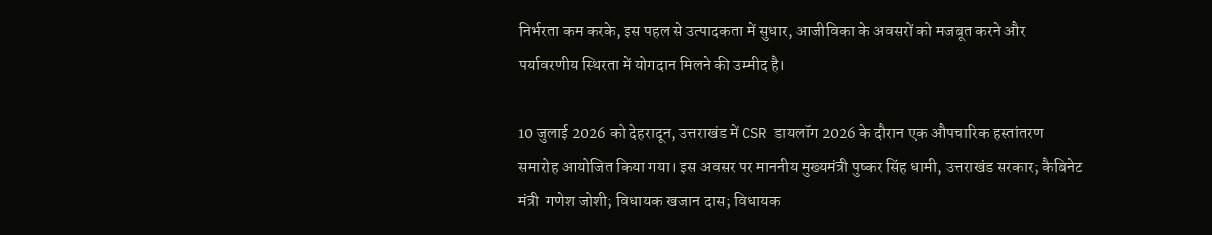निर्भरता कम करके, इस पहल से उत्पादकता में सुधार, आजीविका के अवसरों को मजबूत करने और पर्यावरणीय स्थिरता में योगदान मिलने की उम्मीद है।

10 जुलाई 2026 को देहरादून, उत्तराखंड में CSR डायलॉग 2026 के दौरान एक औपचारिक हस्तांतरण समारोह आयोजित किया गया। इस अवसर पर माननीय मुख्यमंत्री पुष्कर सिंह धामी, उत्तराखंड सरकार; कैबिनेट मंत्री  गणेश जोशी; विधायक खजान दास; विधायक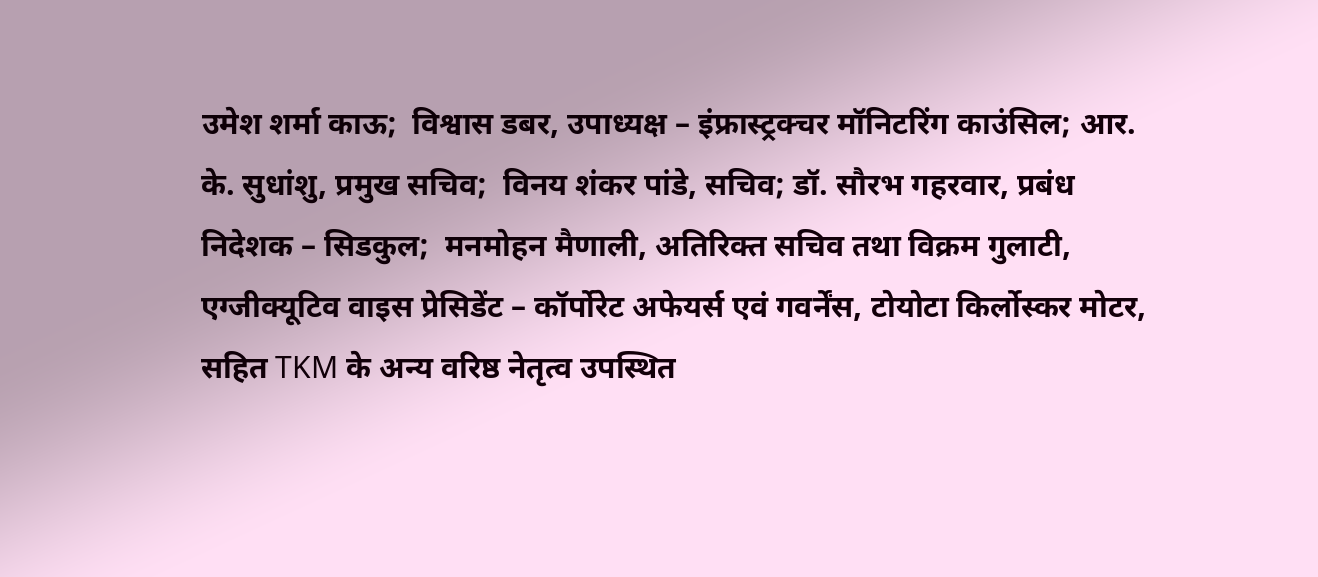उमेश शर्मा काऊ;  विश्वास डबर, उपाध्यक्ष – इंफ्रास्ट्रक्चर मॉनिटरिंग काउंसिल; आर. के. सुधांशु, प्रमुख सचिव;  विनय शंकर पांडे, सचिव; डॉ. सौरभ गहरवार, प्रबंध निदेशक – सिडकुल;  मनमोहन मैणाली, अतिरिक्त सचिव तथा विक्रम गुलाटी, एग्जीक्यूटिव वाइस प्रेसिडेंट – कॉर्पोरेट अफेयर्स एवं गवर्नेंस, टोयोटा किर्लोस्कर मोटर, सहित TKM के अन्य वरिष्ठ नेतृत्व उपस्थित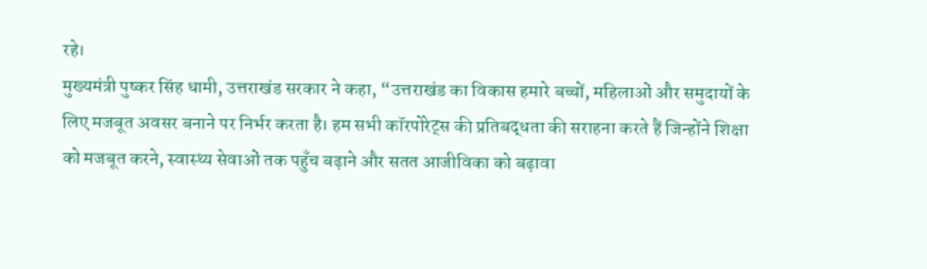रहे।
मुख्यमंत्री पुष्कर सिंह धामी, उत्तराखंड सरकार ने कहा, “उत्तराखंड का विकास हमारे बच्चों, महिलाओं और समुदायों के लिए मजबूत अवसर बनाने पर निर्भर करता है। हम सभी कॉरपोरेट्स की प्रतिबद्धता की सराहना करते हैं जिन्होंने शिक्षा को मजबूत करने, स्वास्थ्य सेवाओं तक पहुँच बढ़ाने और सतत आजीविका को बढ़ावा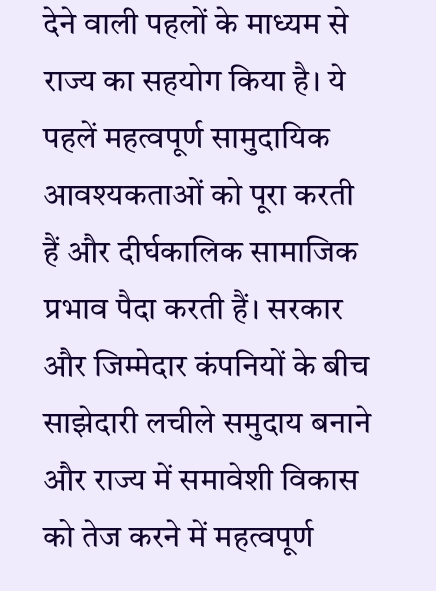देने वाली पहलों के माध्यम से राज्य का सहयोग किया है। ये पहलें महत्वपूर्ण सामुदायिक आवश्यकताओं को पूरा करती हैं और दीर्घकालिक सामाजिक प्रभाव पैदा करती हैं। सरकार और जिम्मेदार कंपनियों के बीच साझेदारी लचीले समुदाय बनाने और राज्य में समावेशी विकास को तेज करने में महत्वपूर्ण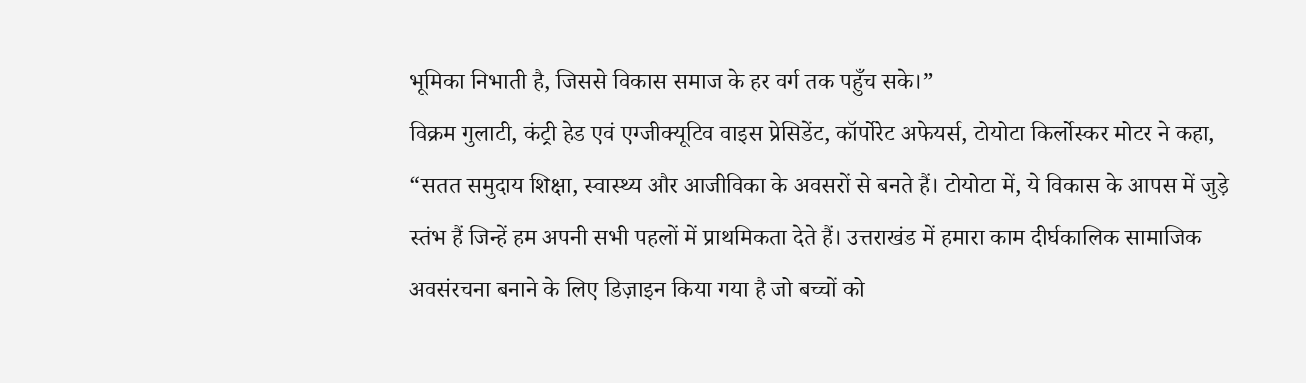भूमिका निभाती है, जिससे विकास समाज के हर वर्ग तक पहुँच सके।”
विक्रम गुलाटी, कंट्री हेड एवं एग्जीक्यूटिव वाइस प्रेसिडेंट, कॉर्पोरेट अफेयर्स, टोयोटा किर्लोस्कर मोटर ने कहा, “सतत समुदाय शिक्षा, स्वास्थ्य और आजीविका के अवसरों से बनते हैं। टोयोटा में, ये विकास के आपस में जुड़े स्तंभ हैं जिन्हें हम अपनी सभी पहलों में प्राथमिकता देते हैं। उत्तराखंड में हमारा काम दीर्घकालिक सामाजिक अवसंरचना बनाने के लिए डिज़ाइन किया गया है जो बच्चों को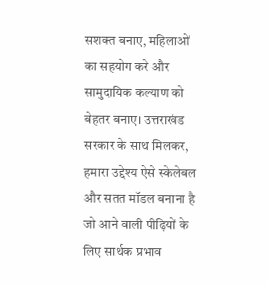सशक्त बनाए, महिलाओं का सहयोग करे और सामुदायिक कल्याण को बेहतर बनाए। उत्तराखंड सरकार के साथ मिलकर, हमारा उद्देश्य ऐसे स्केलेबल और सतत मॉडल बनाना है जो आने वाली पीढ़ियों के लिए सार्थक प्रभाव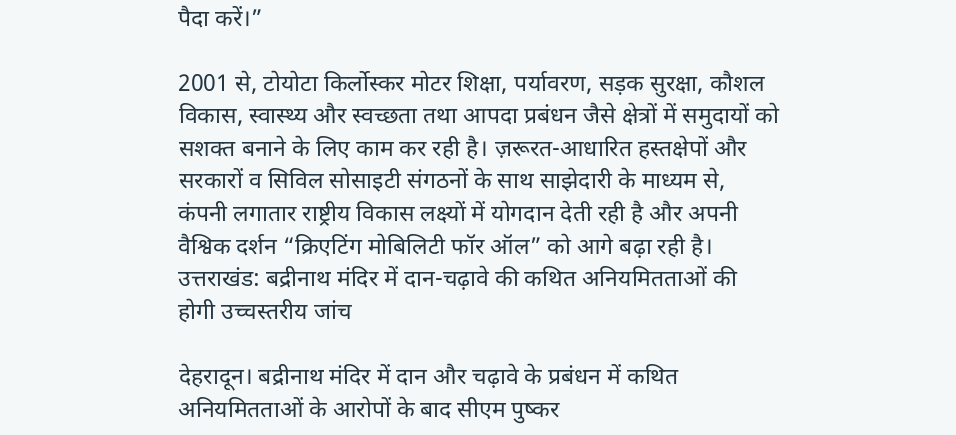पैदा करें।”

2001 से, टोयोटा किर्लोस्कर मोटर शिक्षा, पर्यावरण, सड़क सुरक्षा, कौशल विकास, स्वास्थ्य और स्वच्छता तथा आपदा प्रबंधन जैसे क्षेत्रों में समुदायों को सशक्त बनाने के लिए काम कर रही है। ज़रूरत-आधारित हस्तक्षेपों और सरकारों व सिविल सोसाइटी संगठनों के साथ साझेदारी के माध्यम से, कंपनी लगातार राष्ट्रीय विकास लक्ष्यों में योगदान देती रही है और अपनी वैश्विक दर्शन “क्रिएटिंग मोबिलिटी फॉर ऑल” को आगे बढ़ा रही है।
उत्तराखंड: बद्रीनाथ मंदिर में दान-चढ़ावे की कथित अनियमितताओं की होगी उच्चस्तरीय जांच

देहरादून। बद्रीनाथ मंदिर में दान और चढ़ावे के प्रबंधन में कथित अनियमितताओं के आरोपों के बाद सीएम पुष्कर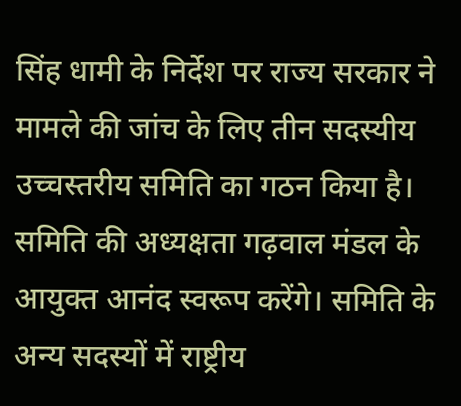सिंह धामी के निर्देश पर राज्य सरकार ने मामले की जांच के लिए तीन सदस्यीय उच्चस्तरीय समिति का गठन किया है।
समिति की अध्यक्षता गढ़वाल मंडल के आयुक्त आनंद स्वरूप करेंगे। समिति के अन्य सदस्यों में राष्ट्रीय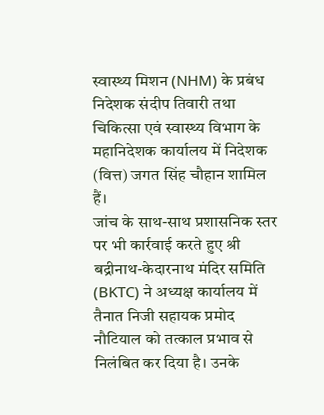स्वास्थ्य मिशन (NHM) के प्रबंध निदेशक संदीप तिवारी तथा चिकित्सा एवं स्वास्थ्य विभाग के महानिदेशक कार्यालय में निदेशक (वित्त) जगत सिंह चौहान शामिल हैं।
जांच के साथ-साथ प्रशासनिक स्तर पर भी कार्रवाई करते हुए श्री बद्रीनाथ-केदारनाथ मंदिर समिति (BKTC) ने अध्यक्ष कार्यालय में तैनात निजी सहायक प्रमोद नौटियाल को तत्काल प्रभाव से निलंबित कर दिया है। उनके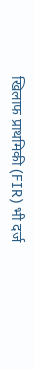खिलाफ प्राथमिकी (FIR) भी दर्ज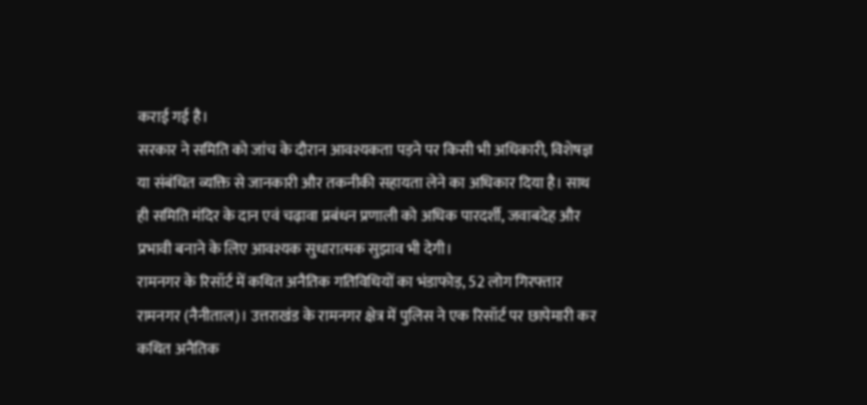कराई गई है।
सरकार ने समिति को जांच के दौरान आवश्यकता पड़ने पर किसी भी अधिकारी, विशेषज्ञ या संबंधित व्यक्ति से जानकारी और तकनीकी सहायता लेने का अधिकार दिया है। साथ ही समिति मंदिर के दान एवं चढ़ावा प्रबंधन प्रणाली को अधिक पारदर्शी, जवाबदेह और प्रभावी बनाने के लिए आवश्यक सुधारात्मक सुझाव भी देगी।
रामनगर के रिसॉर्ट में कथित अनैतिक गतिविधियों का भंडाफोड़, 52 लोग गिरफ्तार
रामनगर (नैनीताल)। उत्तराखंड के रामनगर क्षेत्र में पुलिस ने एक रिसॉर्ट पर छापेमारी कर कथित अनैतिक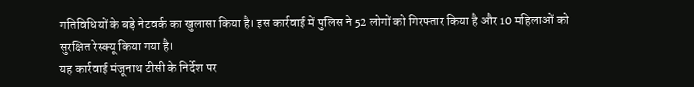गतिविधियों के बड़े नेटवर्क का खुलासा किया है। इस कार्रवाई में पुलिस ने 52 लोगों को गिरफ्तार किया है और 10 महिलाओं को सुरक्षित रेस्क्यू किया गया है।
यह कार्रवाई मंजूनाथ टीसी के निर्देश पर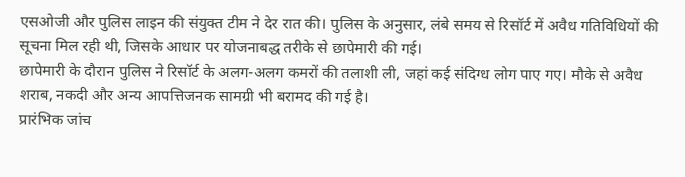एसओजी और पुलिस लाइन की संयुक्त टीम ने देर रात की। पुलिस के अनुसार, लंबे समय से रिसॉर्ट में अवैध गतिविधियों की सूचना मिल रही थी, जिसके आधार पर योजनाबद्ध तरीके से छापेमारी की गई।
छापेमारी के दौरान पुलिस ने रिसॉर्ट के अलग-अलग कमरों की तलाशी ली, जहां कई संदिग्ध लोग पाए गए। मौके से अवैध शराब, नकदी और अन्य आपत्तिजनक सामग्री भी बरामद की गई है।
प्रारंभिक जांच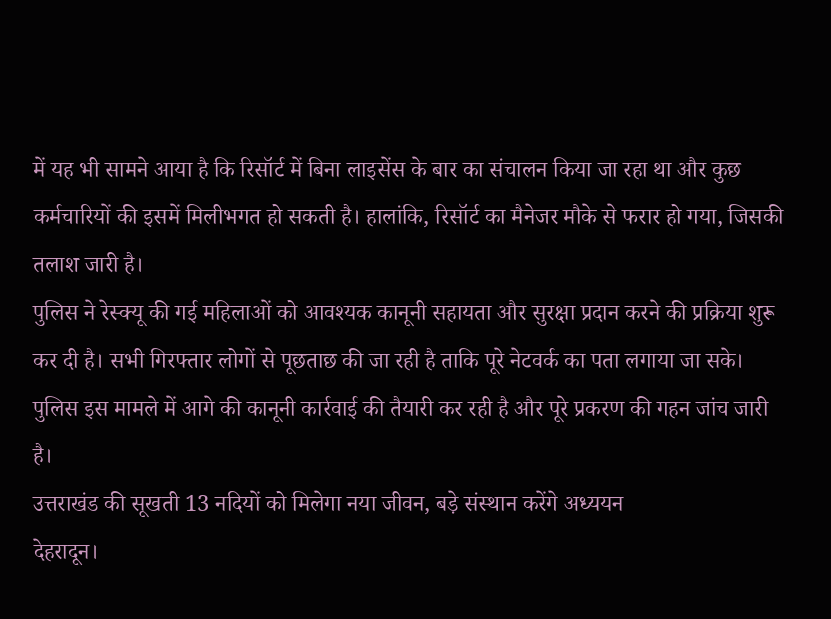में यह भी सामने आया है कि रिसॉर्ट में बिना लाइसेंस के बार का संचालन किया जा रहा था और कुछ कर्मचारियों की इसमें मिलीभगत हो सकती है। हालांकि, रिसॉर्ट का मैनेजर मौके से फरार हो गया, जिसकी तलाश जारी है।
पुलिस ने रेस्क्यू की गई महिलाओं को आवश्यक कानूनी सहायता और सुरक्षा प्रदान करने की प्रक्रिया शुरू कर दी है। सभी गिरफ्तार लोगों से पूछताछ की जा रही है ताकि पूरे नेटवर्क का पता लगाया जा सके।
पुलिस इस मामले में आगे की कानूनी कार्रवाई की तैयारी कर रही है और पूरे प्रकरण की गहन जांच जारी है।
उत्तराखंड की सूखती 13 नदियों को मिलेगा नया जीवन, बड़े संस्थान करेंगे अध्ययन
देहरादून।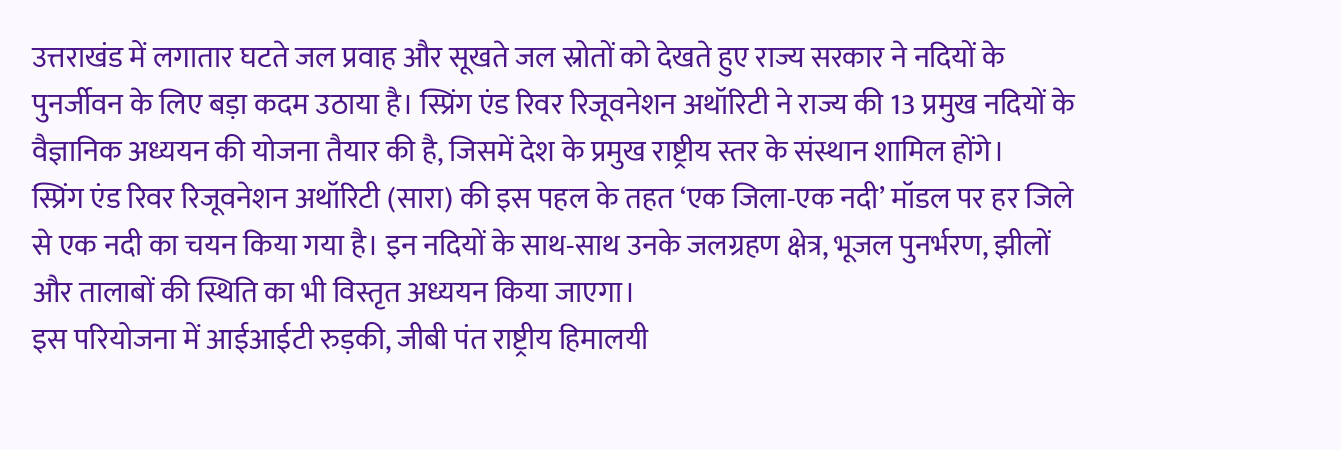उत्तराखंड में लगातार घटते जल प्रवाह और सूखते जल स्रोतों को देखते हुए राज्य सरकार ने नदियों के पुनर्जीवन के लिए बड़ा कदम उठाया है। स्प्रिंग एंड रिवर रिजूवनेशन अथॉरिटी ने राज्य की 13 प्रमुख नदियों के वैज्ञानिक अध्ययन की योजना तैयार की है, जिसमें देश के प्रमुख राष्ट्रीय स्तर के संस्थान शामिल होंगे।
स्प्रिंग एंड रिवर रिजूवनेशन अथॉरिटी (सारा) की इस पहल के तहत ‘एक जिला-एक नदी’ मॉडल पर हर जिले से एक नदी का चयन किया गया है। इन नदियों के साथ-साथ उनके जलग्रहण क्षेत्र, भूजल पुनर्भरण, झीलों और तालाबों की स्थिति का भी विस्तृत अध्ययन किया जाएगा।
इस परियोजना में आईआईटी रुड़की, जीबी पंत राष्ट्रीय हिमालयी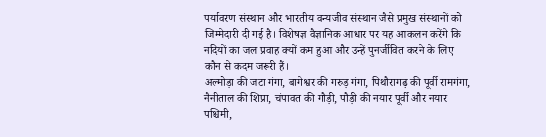पर्यावरण संस्थान और भारतीय वन्यजीव संस्थान जैसे प्रमुख संस्थानों को जिम्मेदारी दी गई है। विशेषज्ञ वैज्ञानिक आधार पर यह आकलन करेंगे कि नदियों का जल प्रवाह क्यों कम हुआ और उन्हें पुनर्जीवित करने के लिए कौन से कदम जरूरी हैं।
अल्मोड़ा की जटा गंगा, बागेश्वर की गरुड़ गंगा, पिथौरागढ़ की पूर्वी रामगंगा, नैनीताल की शिप्रा, चंपावत की गौड़ी, पौड़ी की नयार पूर्वी और नयार पश्चिमी,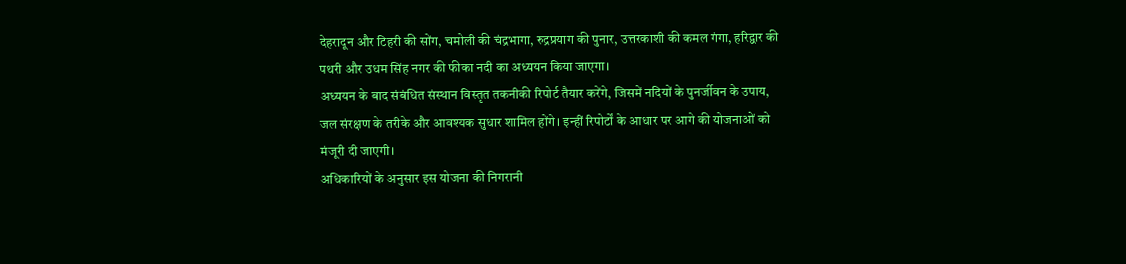देहरादून और टिहरी की सोंग, चमोली की चंद्रभागा, रुद्रप्रयाग की पुनार, उत्तरकाशी की कमल गंगा, हरिद्वार की पथरी और उधम सिंह नगर की फीका नदी का अध्ययन किया जाएगा।
अध्ययन के बाद संबंधित संस्थान विस्तृत तकनीकी रिपोर्ट तैयार करेंगे, जिसमें नदियों के पुनर्जीवन के उपाय, जल संरक्षण के तरीके और आवश्यक सुधार शामिल होंगे। इन्हीं रिपोर्टों के आधार पर आगे की योजनाओं को मंजूरी दी जाएगी।
अधिकारियों के अनुसार इस योजना की निगरानी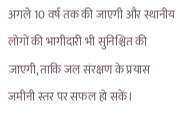अगले 10 वर्ष तक की जाएगी और स्थानीय लोगों की भागीदारी भी सुनिश्चित की जाएगी, ताकि जल संरक्षण के प्रयास जमीनी स्तर पर सफल हो सकें।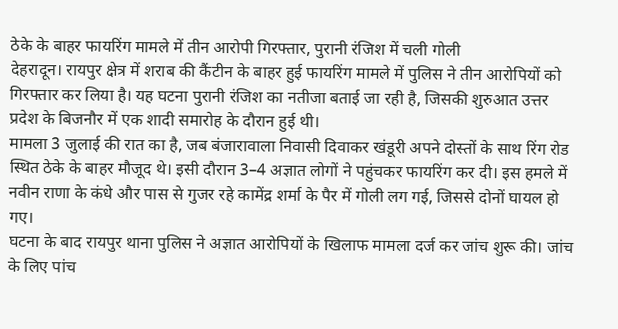ठेके के बाहर फायरिंग मामले में तीन आरोपी गिरफ्तार, पुरानी रंजिश में चली गोली
देहरादून। रायपुर क्षेत्र में शराब की कैंटीन के बाहर हुई फायरिंग मामले में पुलिस ने तीन आरोपियों को गिरफ्तार कर लिया है। यह घटना पुरानी रंजिश का नतीजा बताई जा रही है, जिसकी शुरुआत उत्तर प्रदेश के बिजनौर में एक शादी समारोह के दौरान हुई थी।
मामला 3 जुलाई की रात का है, जब बंजारावाला निवासी दिवाकर खंडूरी अपने दोस्तों के साथ रिंग रोड स्थित ठेके के बाहर मौजूद थे। इसी दौरान 3–4 अज्ञात लोगों ने पहुंचकर फायरिंग कर दी। इस हमले में नवीन राणा के कंधे और पास से गुजर रहे कामेंद्र शर्मा के पैर में गोली लग गई, जिससे दोनों घायल हो गए।
घटना के बाद रायपुर थाना पुलिस ने अज्ञात आरोपियों के खिलाफ मामला दर्ज कर जांच शुरू की। जांच के लिए पांच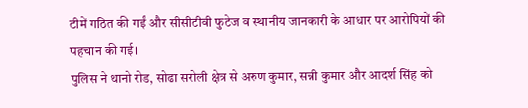टीमें गठित की गईं और सीसीटीवी फुटेज व स्थानीय जानकारी के आधार पर आरोपियों की पहचान की गई।
पुलिस ने थानो रोड, सोढा सरोली क्षेत्र से अरुण कुमार, सन्नी कुमार और आदर्श सिंह को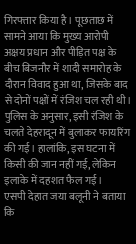गिरफ्तार किया है। पूछताछ में सामने आया कि मुख्य आरोपी अक्षय प्रधान और पीड़ित पक्ष के बीच बिजनौर में शादी समारोह के दौरान विवाद हुआ था, जिसके बाद से दोनों पक्षों में रंजिश चल रही थी।
पुलिस के अनुसार, इसी रंजिश के चलते देहरादून में बुलाकर फायरिंग की गई। हालांकि, इस घटना में किसी की जान नहीं गई, लेकिन इलाके में दहशत फैल गई।
एसपी देहात जया बलूनी ने बताया कि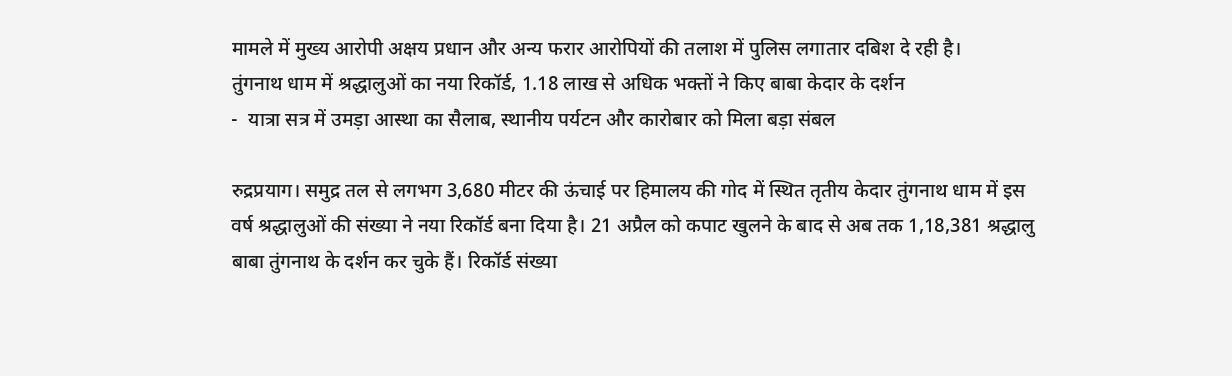मामले में मुख्य आरोपी अक्षय प्रधान और अन्य फरार आरोपियों की तलाश में पुलिस लगातार दबिश दे रही है।
तुंगनाथ धाम में श्रद्धालुओं का नया रिकॉर्ड, 1.18 लाख से अधिक भक्तों ने किए बाबा केदार के दर्शन
-  यात्रा सत्र में उमड़ा आस्था का सैलाब, स्थानीय पर्यटन और कारोबार को मिला बड़ा संबल

रुद्रप्रयाग। समुद्र तल से लगभग 3,680 मीटर की ऊंचाई पर हिमालय की गोद में स्थित तृतीय केदार तुंगनाथ धाम में इस वर्ष श्रद्धालुओं की संख्या ने नया रिकॉर्ड बना दिया है। 21 अप्रैल को कपाट खुलने के बाद से अब तक 1,18,381 श्रद्धालु बाबा तुंगनाथ के दर्शन कर चुके हैं। रिकॉर्ड संख्या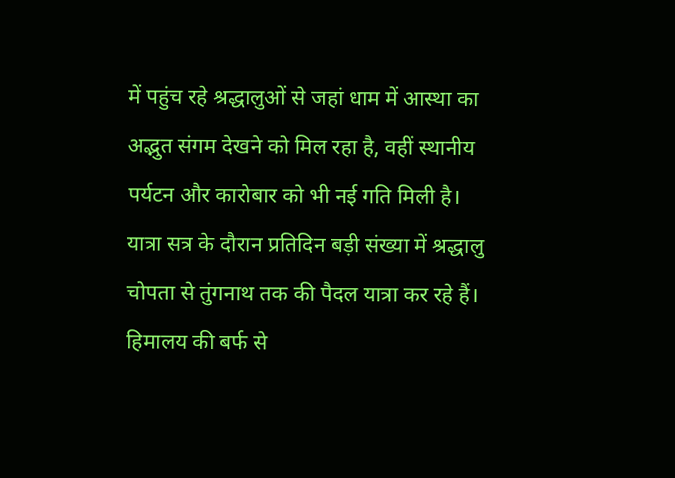में पहुंच रहे श्रद्धालुओं से जहां धाम में आस्था का अद्भुत संगम देखने को मिल रहा है, वहीं स्थानीय पर्यटन और कारोबार को भी नई गति मिली है।
यात्रा सत्र के दौरान प्रतिदिन बड़ी संख्या में श्रद्धालु चोपता से तुंगनाथ तक की पैदल यात्रा कर रहे हैं। हिमालय की बर्फ से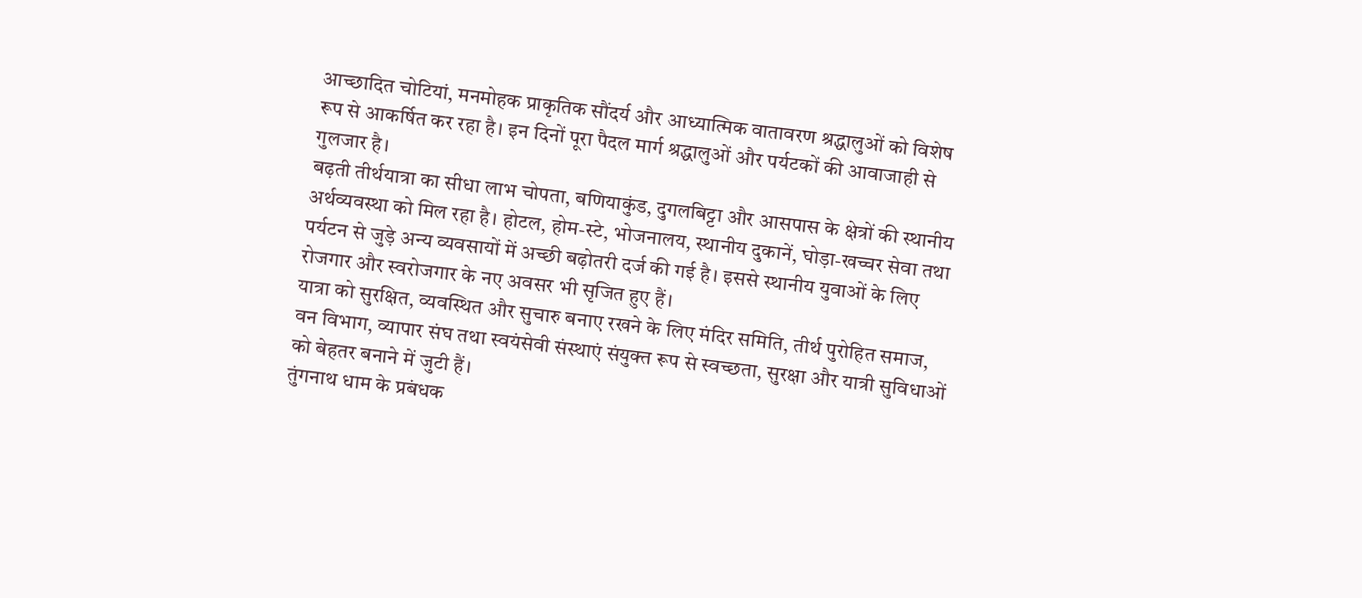आच्छादित चोटियां, मनमोहक प्राकृतिक सौंदर्य और आध्यात्मिक वातावरण श्रद्धालुओं को विशेष रूप से आकर्षित कर रहा है। इन दिनों पूरा पैदल मार्ग श्रद्धालुओं और पर्यटकों की आवाजाही से गुलजार है।
बढ़ती तीर्थयात्रा का सीधा लाभ चोपता, बणियाकुंड, दुगलबिट्टा और आसपास के क्षेत्रों की स्थानीय अर्थव्यवस्था को मिल रहा है। होटल, होम-स्टे, भोजनालय, स्थानीय दुकानें, घोड़ा-खच्चर सेवा तथा पर्यटन से जुड़े अन्य व्यवसायों में अच्छी बढ़ोतरी दर्ज की गई है। इससे स्थानीय युवाओं के लिए रोजगार और स्वरोजगार के नए अवसर भी सृजित हुए हैं।
यात्रा को सुरक्षित, व्यवस्थित और सुचारु बनाए रखने के लिए मंदिर समिति, तीर्थ पुरोहित समाज, वन विभाग, व्यापार संघ तथा स्वयंसेवी संस्थाएं संयुक्त रूप से स्वच्छता, सुरक्षा और यात्री सुविधाओं को बेहतर बनाने में जुटी हैं।
तुंगनाथ धाम के प्रबंधक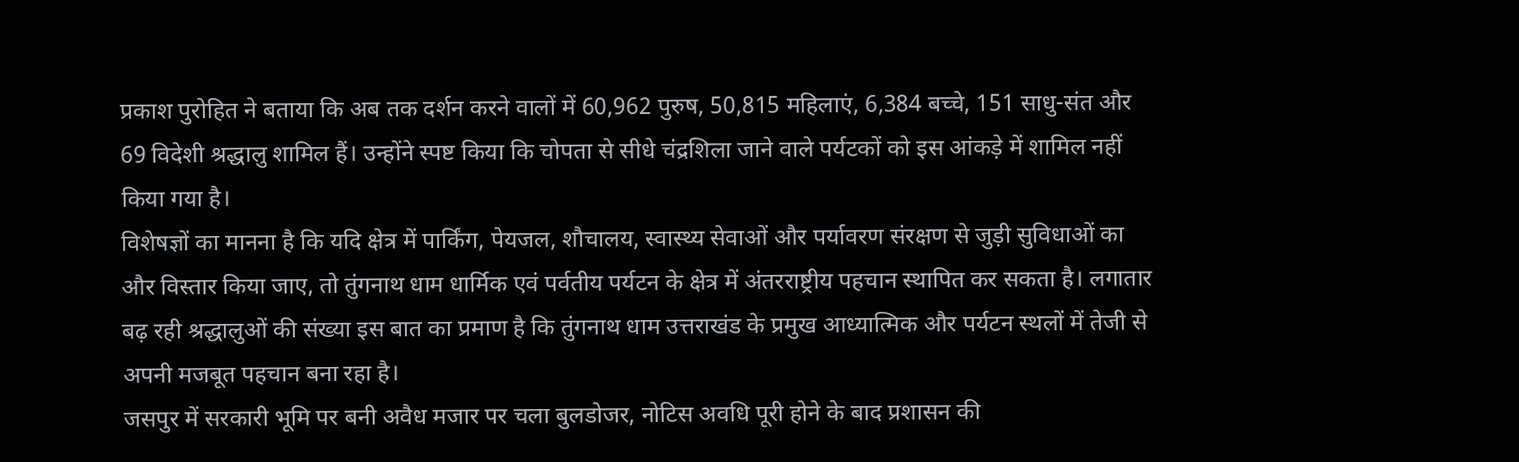प्रकाश पुरोहित ने बताया कि अब तक दर्शन करने वालों में 60,962 पुरुष, 50,815 महिलाएं, 6,384 बच्चे, 151 साधु-संत और 69 विदेशी श्रद्धालु शामिल हैं। उन्होंने स्पष्ट किया कि चोपता से सीधे चंद्रशिला जाने वाले पर्यटकों को इस आंकड़े में शामिल नहीं किया गया है।
विशेषज्ञों का मानना है कि यदि क्षेत्र में पार्किंग, पेयजल, शौचालय, स्वास्थ्य सेवाओं और पर्यावरण संरक्षण से जुड़ी सुविधाओं का और विस्तार किया जाए, तो तुंगनाथ धाम धार्मिक एवं पर्वतीय पर्यटन के क्षेत्र में अंतरराष्ट्रीय पहचान स्थापित कर सकता है। लगातार बढ़ रही श्रद्धालुओं की संख्या इस बात का प्रमाण है कि तुंगनाथ धाम उत्तराखंड के प्रमुख आध्यात्मिक और पर्यटन स्थलों में तेजी से अपनी मजबूत पहचान बना रहा है।
जसपुर में सरकारी भूमि पर बनी अवैध मजार पर चला बुलडोजर, नोटिस अवधि पूरी होने के बाद प्रशासन की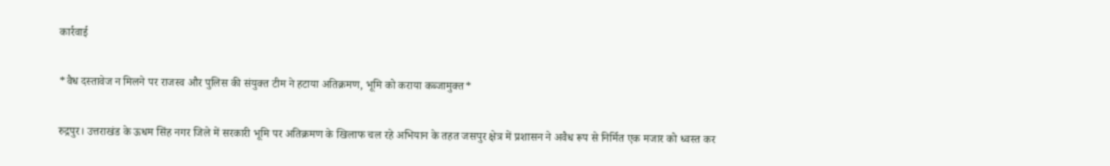कार्रवाई

*वैध दस्तावेज न मिलने पर राजस्व और पुलिस की संयुक्त टीम ने हटाया अतिक्रमण, भूमि को कराया कब्जामुक्त*

रुद्रपुर। उत्तराखंड के ऊधम सिंह नगर जिले में सरकारी भूमि पर अतिक्रमण के खिलाफ चल रहे अभियान के तहत जसपुर क्षेत्र में प्रशासन ने अवैध रूप से निर्मित एक मजार को ध्वस्त कर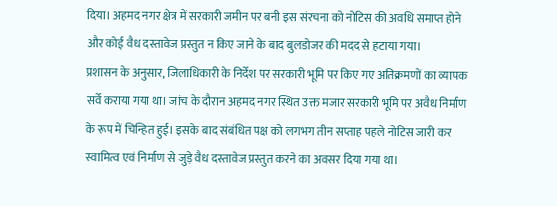दिया। अहमद नगर क्षेत्र में सरकारी जमीन पर बनी इस संरचना को नोटिस की अवधि समाप्त होने और कोई वैध दस्तावेज प्रस्तुत न किए जाने के बाद बुलडोजर की मदद से हटाया गया।
प्रशासन के अनुसार, जिलाधिकारी के निर्देश पर सरकारी भूमि पर किए गए अतिक्रमणों का व्यापक सर्वे कराया गया था। जांच के दौरान अहमद नगर स्थित उक्त मजार सरकारी भूमि पर अवैध निर्माण के रूप में चिन्हित हुई। इसके बाद संबंधित पक्ष को लगभग तीन सप्ताह पहले नोटिस जारी कर स्वामित्व एवं निर्माण से जुड़े वैध दस्तावेज प्रस्तुत करने का अवसर दिया गया था।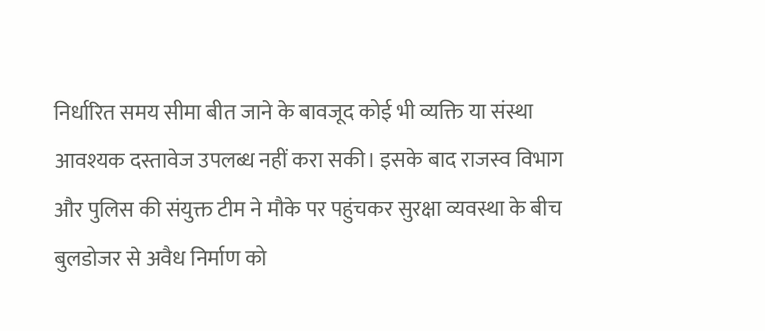निर्धारित समय सीमा बीत जाने के बावजूद कोई भी व्यक्ति या संस्था आवश्यक दस्तावेज उपलब्ध नहीं करा सकी। इसके बाद राजस्व विभाग और पुलिस की संयुक्त टीम ने मौके पर पहुंचकर सुरक्षा व्यवस्था के बीच बुलडोजर से अवैध निर्माण को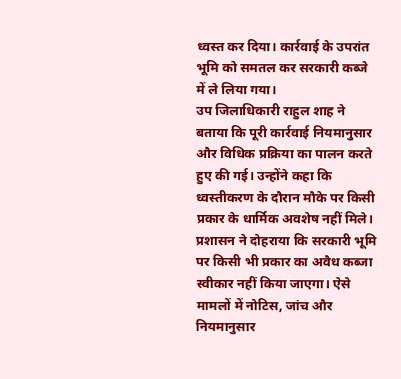ध्वस्त कर दिया। कार्रवाई के उपरांत भूमि को समतल कर सरकारी कब्जे में ले लिया गया।
उप जिलाधिकारी राहुल शाह ने बताया कि पूरी कार्रवाई नियमानुसार और विधिक प्रक्रिया का पालन करते हुए की गई। उन्होंने कहा कि ध्वस्तीकरण के दौरान मौके पर किसी प्रकार के धार्मिक अवशेष नहीं मिले।
प्रशासन ने दोहराया कि सरकारी भूमि पर किसी भी प्रकार का अवैध कब्जा स्वीकार नहीं किया जाएगा। ऐसे मामलों में नोटिस, जांच और नियमानुसार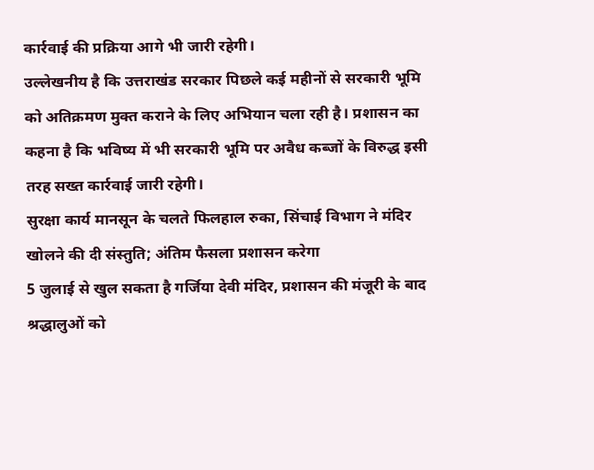कार्रवाई की प्रक्रिया आगे भी जारी रहेगी।
उल्लेखनीय है कि उत्तराखंड सरकार पिछले कई महीनों से सरकारी भूमि को अतिक्रमण मुक्त कराने के लिए अभियान चला रही है। प्रशासन का कहना है कि भविष्य में भी सरकारी भूमि पर अवैध कब्जों के विरुद्ध इसी तरह सख्त कार्रवाई जारी रहेगी।
सुरक्षा कार्य मानसून के चलते फिलहाल रुका, सिंचाई विभाग ने मंदिर खोलने की दी संस्तुति; अंतिम फैसला प्रशासन करेगा
5 जुलाई से खुल सकता है गर्जिया देवी मंदिर, प्रशासन की मंजूरी के बाद श्रद्धालुओं को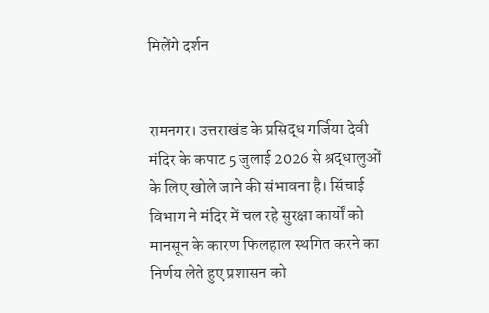मिलेंगे दर्शन


रामनगर। उत्तराखंड के प्रसिद्ध गर्जिया देवी मंदिर के कपाट 5 जुलाई 2026 से श्रद्धालुओं के लिए खोले जाने की संभावना है। सिंचाई विभाग ने मंदिर में चल रहे सुरक्षा कार्यों को मानसून के कारण फिलहाल स्थगित करने का निर्णय लेते हुए प्रशासन को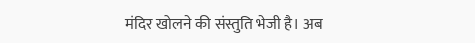मंदिर खोलने की संस्तुति भेजी है। अब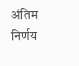अंतिम निर्णय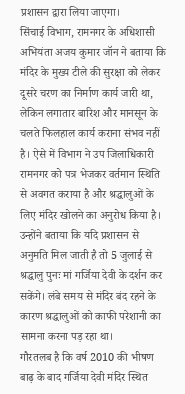प्रशासन द्वारा लिया जाएगा।
सिंचाई विभाग, रामनगर के अधिशासी अभियंता अजय कुमार जॉन ने बताया कि मंदिर के मुख्य टीले की सुरक्षा को लेकर दूसरे चरण का निर्माण कार्य जारी था, लेकिन लगातार बारिश और मानसून के चलते फिलहाल कार्य कराना संभव नहीं है। ऐसे में विभाग ने उप जिलाधिकारी रामनगर को पत्र भेजकर वर्तमान स्थिति से अवगत कराया है और श्रद्धालुओं के लिए मंदिर खोलने का अनुरोध किया है।
उन्होंने बताया कि यदि प्रशासन से अनुमति मिल जाती है तो 5 जुलाई से श्रद्धालु पुनः मां गर्जिया देवी के दर्शन कर सकेंगे। लंबे समय से मंदिर बंद रहने के कारण श्रद्धालुओं को काफी परेशानी का सामना करना पड़ रहा था।
गौरतलब है कि वर्ष 2010 की भीषण बाढ़ के बाद गर्जिया देवी मंदिर स्थित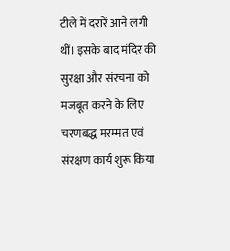टीले में दरारें आने लगी थीं। इसके बाद मंदिर की सुरक्षा और संरचना को मजबूत करने के लिए चरणबद्ध मरम्मत एवं संरक्षण कार्य शुरू किया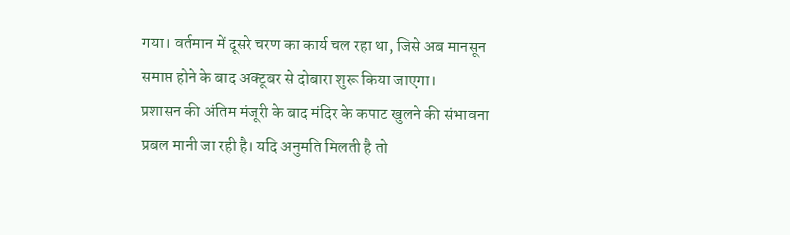गया। वर्तमान में दूसरे चरण का कार्य चल रहा था, जिसे अब मानसून समाप्त होने के बाद अक्टूबर से दोबारा शुरू किया जाएगा।
प्रशासन की अंतिम मंजूरी के बाद मंदिर के कपाट खुलने की संभावना प्रबल मानी जा रही है। यदि अनुमति मिलती है तो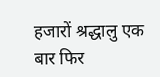हजारों श्रद्धालु एक बार फिर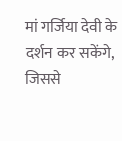मां गर्जिया देवी के दर्शन कर सकेंगे, जिससे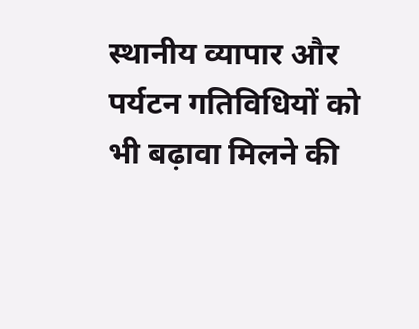स्थानीय व्यापार और पर्यटन गतिविधियों को भी बढ़ावा मिलने की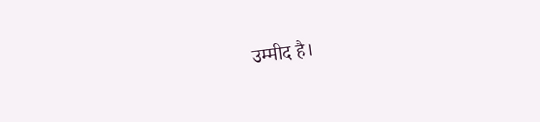उम्मीद है।